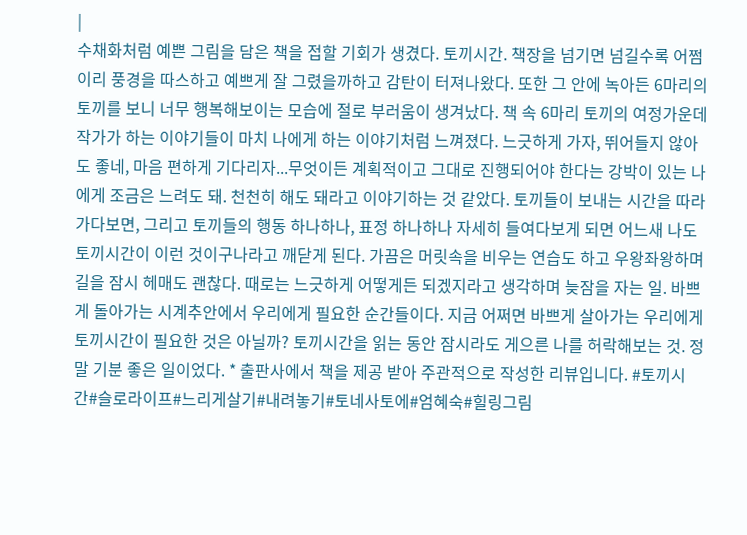|
수채화처럼 예쁜 그림을 담은 책을 접할 기회가 생겼다. 토끼시간. 책장을 넘기면 넘길수록 어쩜 이리 풍경을 따스하고 예쁘게 잘 그렸을까하고 감탄이 터져나왔다. 또한 그 안에 녹아든 6마리의 토끼를 보니 너무 행복해보이는 모습에 절로 부러움이 생겨났다. 책 속 6마리 토끼의 여정가운데 작가가 하는 이야기들이 마치 나에게 하는 이야기처럼 느껴졌다. 느긋하게 가자, 뛰어들지 않아도 좋네, 마음 편하게 기다리자...무엇이든 계획적이고 그대로 진행되어야 한다는 강박이 있는 나에게 조금은 느려도 돼. 천천히 해도 돼라고 이야기하는 것 같았다. 토끼들이 보내는 시간을 따라가다보면, 그리고 토끼들의 행동 하나하나, 표정 하나하나 자세히 들여다보게 되면 어느새 나도 토끼시간이 이런 것이구나라고 깨닫게 된다. 가끔은 머릿속을 비우는 연습도 하고 우왕좌왕하며 길을 잠시 헤매도 괜찮다. 때로는 느긋하게 어떻게든 되겠지라고 생각하며 늦잠을 자는 일. 바쁘게 돌아가는 시계추안에서 우리에게 필요한 순간들이다. 지금 어쩌면 바쁘게 살아가는 우리에게 토끼시간이 필요한 것은 아닐까? 토끼시간을 읽는 동안 잠시라도 게으른 나를 허락해보는 것. 정말 기분 좋은 일이었다. * 출판사에서 책을 제공 받아 주관적으로 작성한 리뷰입니다. #토끼시간#슬로라이프#느리게살기#내려놓기#토네사토에#엄혜숙#힐링그림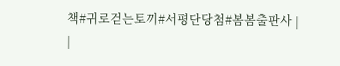책#귀로걷는토끼#서평단당첨#봄봄출판사 |
|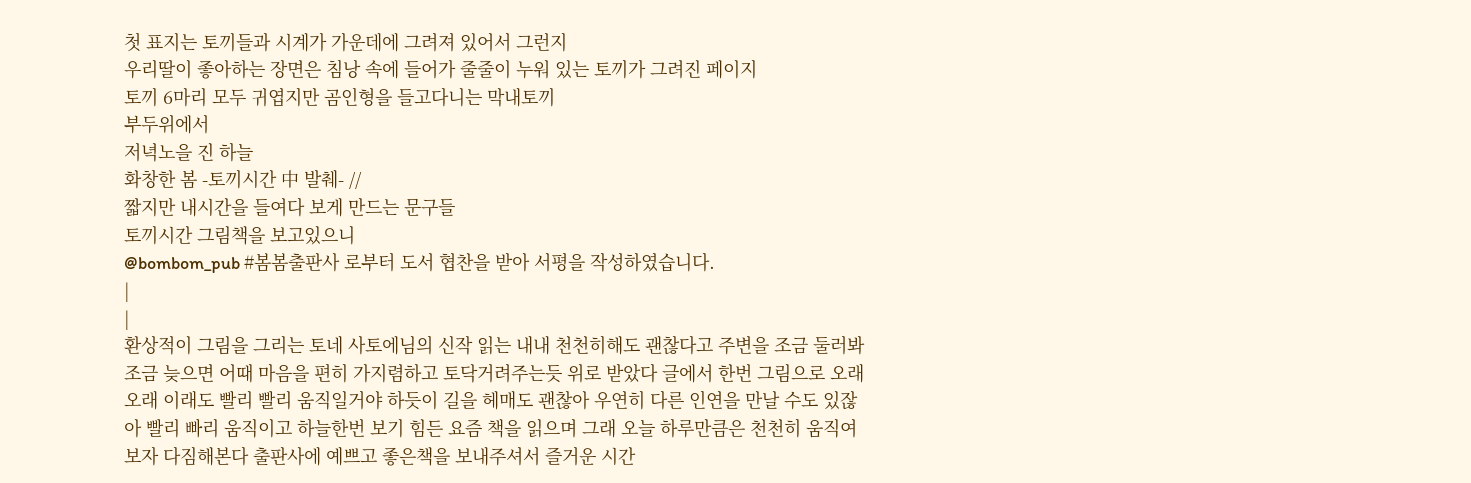첫 표지는 토끼들과 시계가 가운데에 그려져 있어서 그런지
우리딸이 좋아하는 장면은 침낭 속에 들어가 줄줄이 누워 있는 토끼가 그려진 페이지
토끼 6마리 모두 귀엽지만 곰인형을 들고다니는 막내토끼
부두위에서
저녁노을 진 하늘
화창한 봄 -토끼시간 中 발췌- //
짧지만 내시간을 들여다 보게 만드는 문구들
토끼시간 그림책을 보고있으니
@bombom_pub #봄봄출판사 로부터 도서 협찬을 받아 서평을 작성하였습니다.
|
|
환상적이 그림을 그리는 토네 사토에님의 신작 읽는 내내 천천히해도 괜찮다고 주변을 조금 둘러봐 조금 늦으면 어때 마음을 편히 가지렴하고 토닥거려주는듯 위로 받았다 글에서 한번 그림으로 오래 오래 이래도 빨리 빨리 움직일거야 하듯이 길을 헤매도 괜찮아 우연히 다른 인연을 만날 수도 있잖아 빨리 빠리 움직이고 하늘한번 보기 힘든 요즘 책을 읽으며 그래 오늘 하루만큼은 천천히 움직여 보자 다짐해본다 출판사에 예쁘고 좋은책을 보내주셔서 즐거운 시간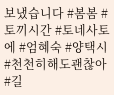보냈습니다 #봄봄 #토끼시간 #토네사토에 #엄혜숙 #양택시 #천천히해도괜찮아 #길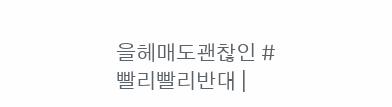을헤매도괜찮인 #빨리빨리반대 |